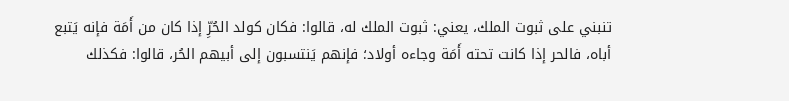تنبني على ثبوت الملك، يعني: ثبوت الملك له، قالوا: فكان كولد الحُرِّ إذا كان من أَمَة فإنه يَتبع أباه، فالحر إذا كانت تحته أَمَة وجاءه أولاد؛ فإنهم يَنتسبون إلى أبيهم الحُر، قالوا: فكذلك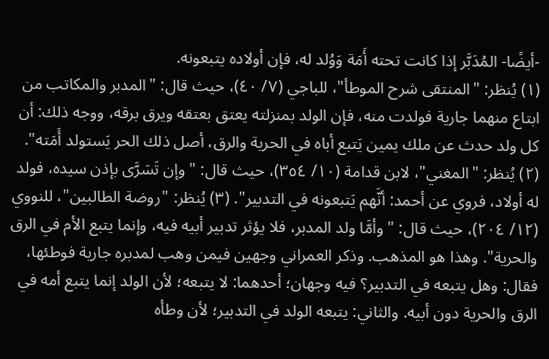-أيضًا- المُدَبَّر إذا كانت تحته أَمَة وَوُلد له، فإن أولاده يتبعونه.
(١) يُنظر: "المنتقى شرح الموطأ"، للباجي (٧/ ٤٠)، حيث قال: "المدبر والمكاتب من ابتاع منهما جارية فولدت منه، فإن الولد بمنزلته يعتق بعتقه ويرق برقه، ووجه ذلك: أن كل ولد حدث عن ملك يمين يَتبع أباه في الحرية والرق، أصل ذلك الحر يَستولد أَمَته". (٢) يُنظر: "المغني"، لابن قدامة (١٠/ ٣٥٤)، حيث قال: "وإن تَسَرَّى بإذن سيده، فولد له أولاد، فروي عن أحمد: أنَّهم يَتبعونه في التدبير". (٣) يُنظر: "روضة الطالبين"، للنووي (١٢/ ٢٠٤)، حيث قال: "وأمَّا ولد المدبر، فلا يؤثر تدبير أبيه فيه، وإنما يتبع الأم في الرق والحرية". وهذا هو المذهب. وذكر العمراني وجهين فيمن وهب لمدبره جارية فوطئها، فقال: وهل يتبعه في التدبير؟ فيه وجهان؛ أحدهما: لا يتبعه؛ لأن الولد إنما يتبع أمه في الرق والحرية دون أبيه. والثاني: يتبعه الولد في التدبير؛ لأن وطأه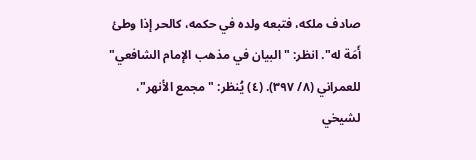صادف ملكه، فتبعه ولده في حكمه، كالحر إذا وطئ أَمَة له". انظر: "البيان في مذهب الإمام الشافعي" للعمراني (٨/ ٣٩٧). (٤) يُنظر: "مجمع الأنهر"، لشيخي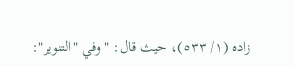زاده (١/ ٥٣٣)، حيث قال: "وفي "التنوير":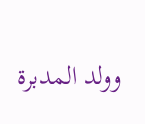وولد المدبرة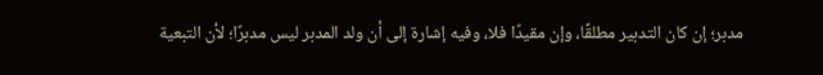مدبر؛ إن كان التدبير مطلقًا، وإن مقيدًا فلا، وفيه إشارة إلى أن ولد المدبر ليس مدبرًا؛ لأن التبعية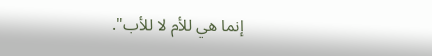إنما هي للأم لا للأب".